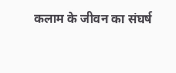कलाम के जीवन का संघर्ष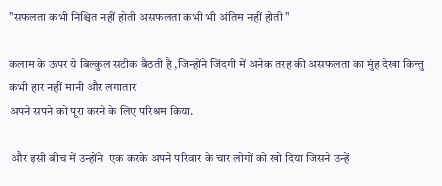"सफलता कभी निश्चित नहीं होती असफलता कभी भी अंतिम नहीं होती "

कलाम के ऊपर ये बिल्कुल सटीक बैठती है ,जिन्होंने जिंदगी में अनेक तरह की असफलता का मुंह देखा किन्तु कभी हार नहीं मानी और लगातार
अपने सपने को पूरा करने के लिए परिश्रम किया.

 और इसी बीच में उन्होंने  एक करके अपने परिवार के चार लोगों को खो दिया जिसने उन्हें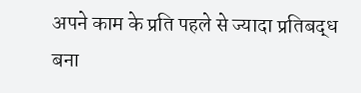अपने काम के प्रति पहले से ज्यादा प्रतिबद्ध बना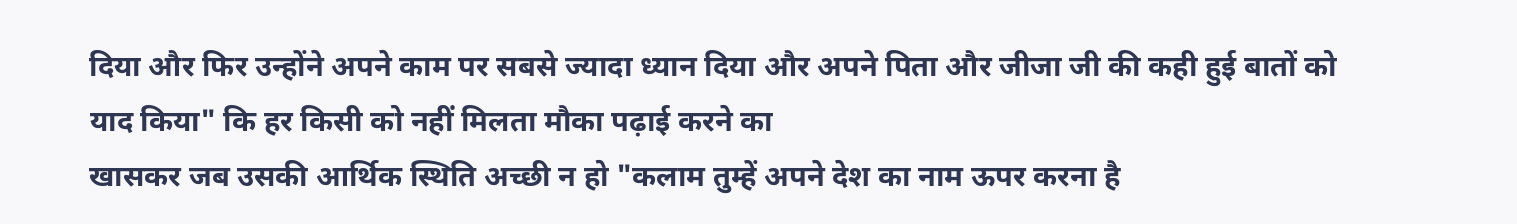दिया और फिर उन्होंने अपने काम पर सबसे ज्यादा ध्यान दिया और अपने पिता और जीजा जी की कही हुई बातों को याद किया" कि हर किसी को नहीं मिलता मौका पढ़ाई करने का
खासकर जब उसकी आर्थिक स्थिति अच्छी न हो "कलाम तुम्हें अपने देश का नाम ऊपर करना है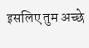इसलिए तुम अच्छे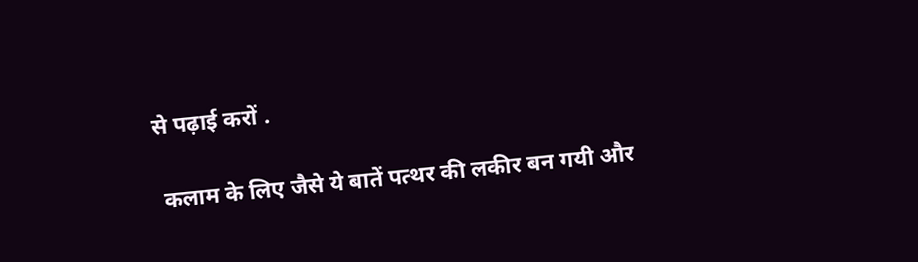से पढ़ाई करों .

 कलाम के लिए जैसे ये बातें पत्थर की लकीर बन गयी और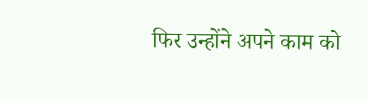फिर उन्होंने अपने काम को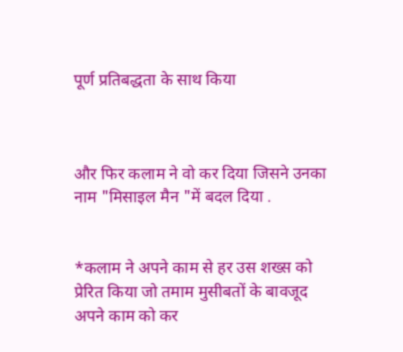पूर्ण प्रतिबद्धता के साथ किया



और फिर कलाम ने वो कर दिया जिसने उनका नाम "मिसाइल मैन "में बदल दिया .


*कलाम ने अपने काम से हर उस शख्स को प्रेरित किया जो तमाम मुसीबतों के बावजूद अपने काम को कर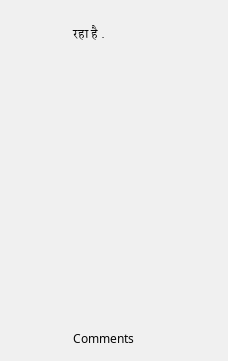रहा है .













Comments